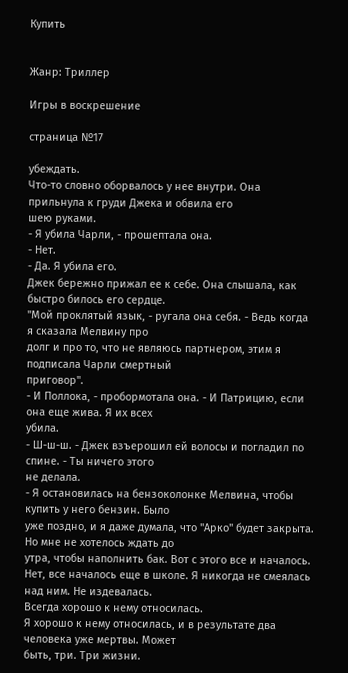Купить


Жанр: Триллер

Игры в воскрешение

страница №17

убеждать.
Что-то словно оборвалось у нее внутри. Она прильнула к груди Джека и обвила его
шею руками.
- Я убила Чарли, - прошептала она.
- Нет.
- Да. Я убила его.
Джек бережно прижал ее к себе. Она слышала, как быстро билось его сердце.
"Мой проклятый язык, - ругала она себя. - Ведь когда я сказала Мелвину про
долг и про то, что не являюсь партнером, этим я подписала Чарли смертный
приговор".
- И Поллока, - пробормотала она. - И Патрицию, если она еще жива. Я их всех
убила.
- Ш-ш-ш. - Джек взъерошил ей волосы и погладил по спине. - Ты ничего этого
не делала.
- Я остановилась на бензоколонке Мелвина, чтобы купить у него бензин. Было
уже поздно, и я даже думала, что "Арко" будет закрыта. Но мне не хотелось ждать до
утра, чтобы наполнить бак. Вот с этого все и началось.
Нет, все началось еще в школе. Я никогда не смеялась над ним. Не издевалась.
Всегда хорошо к нему относилась.
Я хорошо к нему относилась, и в результате два человека уже мертвы. Может
быть, три. Три жизни.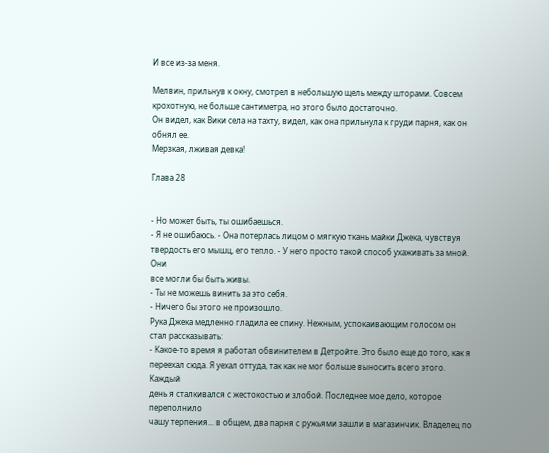И все из-за меня.

Мелвин, прильнув к окну, смотрел в небольшую щель между шторами. Совсем
крохотную, не больше сантиметра, но этого было достаточно.
Он видел, как Вики села на тахту, видел, как она прильнула к груди парня, как он
обнял ее.
Мерзкая, лживая девка!

Глава 28


- Но может быть, ты ошибаешься.
- Я не ошибаюсь. - Она потерлась лицом о мягкую ткань майки Джека, чувствуя
твердость его мышц, его тепло. - У него просто такой способ ухаживать за мной. Они
все могли бы быть живы.
- Ты не можешь винить за это себя.
- Ничего бы этого не произошло.
Рука Джека медленно гладила ее спину. Нежным, успокаивающим голосом он
стал рассказывать:
- Какое-то время я работал обвинителем в Детройте. Это было еще до того, как я
переехал сюда. Я уехал оттуда, так как не мог больше выносить всего этого. Каждый
день я сталкивался с жестокостью и злобой. Последнее мое дело, которое переполнило
чашу терпения... в общем, два парня с ружьями зашли в магазинчик. Владелец по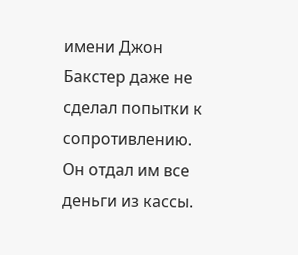имени Джон Бакстер даже не сделал попытки к сопротивлению. Он отдал им все
деньги из кассы.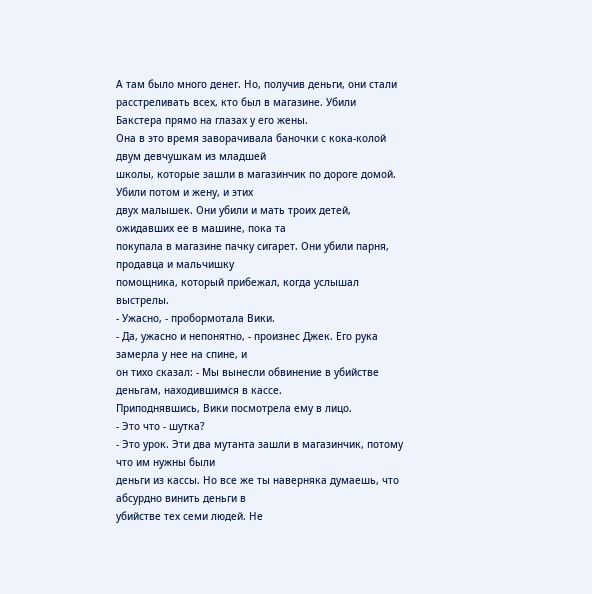А там было много денег. Но, получив деньги, они стали
расстреливать всех, кто был в магазине. Убили Бакстера прямо на глазах у его жены.
Она в это время заворачивала баночки с кока-колой двум девчушкам из младшей
школы, которые зашли в магазинчик по дороге домой. Убили потом и жену, и этих
двух малышек. Они убили и мать троих детей, ожидавших ее в машине, пока та
покупала в магазине пачку сигарет. Они убили парня, продавца и мальчишку
помощника, который прибежал, когда услышал выстрелы.
- Ужасно, - пробормотала Вики.
- Да, ужасно и непонятно, - произнес Джек. Его рука замерла у нее на спине, и
он тихо сказал: - Мы вынесли обвинение в убийстве деньгам, находившимся в кассе.
Приподнявшись, Вики посмотрела ему в лицо.
- Это что - шутка?
- Это урок. Эти два мутанта зашли в магазинчик, потому что им нужны были
деньги из кассы. Но все же ты наверняка думаешь, что абсурдно винить деньги в
убийстве тех семи людей. Не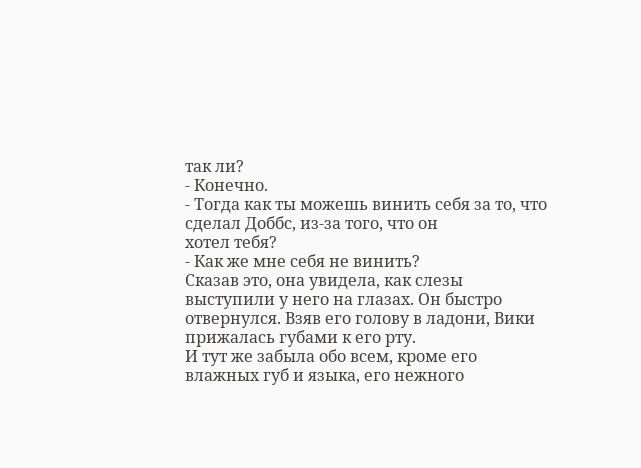так ли?
- Конечно.
- Тогда как ты можешь винить себя за то, что сделал Доббс, из-за того, что он
хотел тебя?
- Как же мне себя не винить?
Сказав это, она увидела, как слезы выступили у него на глазах. Он быстро
отвернулся. Взяв его голову в ладони, Вики прижалась губами к его рту.
И тут же забыла обо всем, кроме его влажных губ и языка, его нежного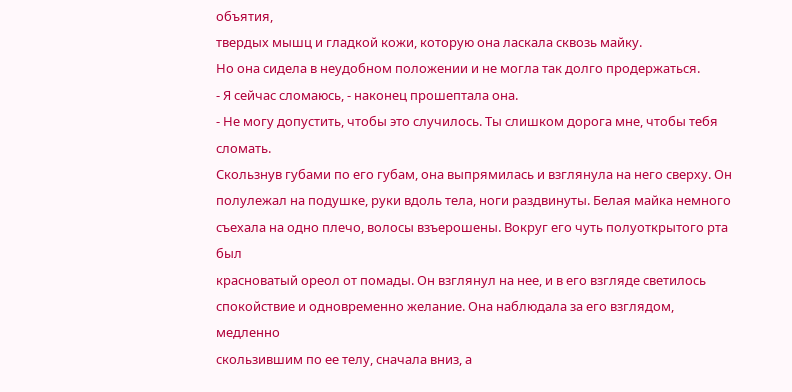объятия,
твердых мышц и гладкой кожи, которую она ласкала сквозь майку.
Но она сидела в неудобном положении и не могла так долго продержаться.
- Я сейчас сломаюсь, - наконец прошептала она.
- Не могу допустить, чтобы это случилось. Ты слишком дорога мне, чтобы тебя
сломать.
Скользнув губами по его губам, она выпрямилась и взглянула на него сверху. Он
полулежал на подушке, руки вдоль тела, ноги раздвинуты. Белая майка немного
съехала на одно плечо, волосы взъерошены. Вокруг его чуть полуоткрытого рта был
красноватый ореол от помады. Он взглянул на нее, и в его взгляде светилось
спокойствие и одновременно желание. Она наблюдала за его взглядом, медленно
скользившим по ее телу, сначала вниз, а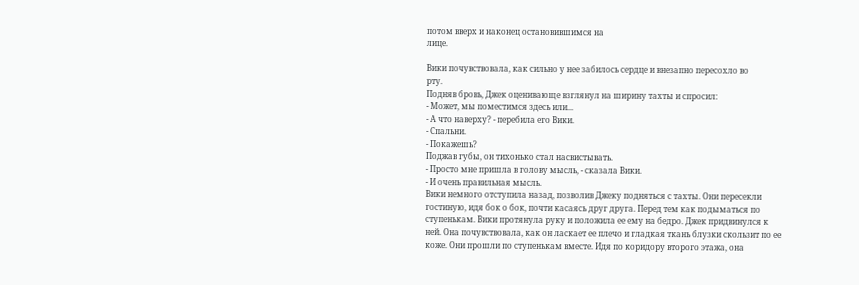потом вверх и наконец остановившимся на
лице.

Вики почувствовала, как сильно у нее забилось сердце и внезапно пересохло во
рту.
Подняв бровь, Джек оценивающе взглянул на ширину тахты и спросил:
- Может, мы поместимся здесь или...
- А что наверху? - перебила его Вики.
- Спальни.
- Покажешь?
Поджав губы, он тихонько стал насвистывать.
- Просто мне пришла в голову мысль, - сказала Вики.
- И очень правильная мысль.
Вики немного отступила назад, позволив Джеку подняться с тахты. Они пересекли
гостиную, идя бок о бок, почти касаясь друг друга. Перед тем как подыматься по
ступенькам. Вики протянула руку и положила ее ему на бедро. Джек придвинулся к
ней. Она почувствовала, как он ласкает ее плечо и гладкая ткань блузки скользит по ее
коже. Они прошли по ступенькам вместе. Идя по коридору второго этажа, она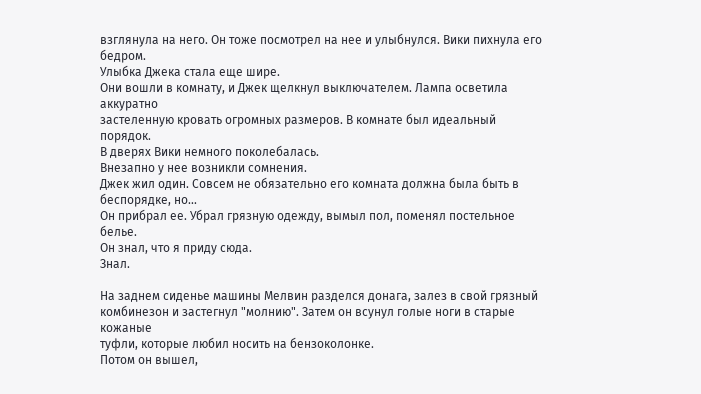взглянула на него. Он тоже посмотрел на нее и улыбнулся. Вики пихнула его бедром.
Улыбка Джека стала еще шире.
Они вошли в комнату, и Джек щелкнул выключателем. Лампа осветила аккуратно
застеленную кровать огромных размеров. В комнате был идеальный порядок.
В дверях Вики немного поколебалась.
Внезапно у нее возникли сомнения.
Джек жил один. Совсем не обязательно его комната должна была быть в
беспорядке, но...
Он прибрал ее. Убрал грязную одежду, вымыл пол, поменял постельное белье.
Он знал, что я приду сюда.
Знал.

На заднем сиденье машины Мелвин разделся донага, залез в свой грязный
комбинезон и застегнул "молнию". Затем он всунул голые ноги в старые кожаные
туфли, которые любил носить на бензоколонке.
Потом он вышел,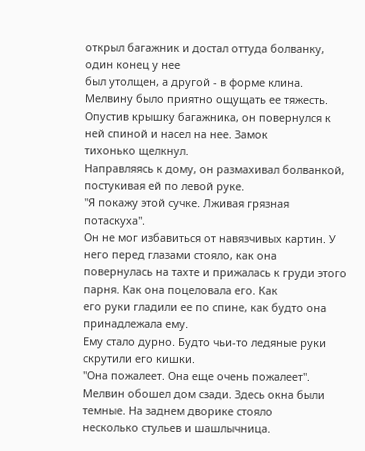открыл багажник и достал оттуда болванку, один конец у нее
был утолщен, а другой - в форме клина. Мелвину было приятно ощущать ее тяжесть.
Опустив крышку багажника, он повернулся к ней спиной и насел на нее. Замок
тихонько щелкнул.
Направляясь к дому, он размахивал болванкой, постукивая ей по левой руке.
"Я покажу этой сучке. Лживая грязная потаскуха".
Он не мог избавиться от навязчивых картин. У него перед глазами стояло, как она
повернулась на тахте и прижалась к груди этого парня. Как она поцеловала его. Как
его руки гладили ее по спине, как будто она принадлежала ему.
Ему стало дурно. Будто чьи-то ледяные руки скрутили его кишки.
"Она пожалеет. Она еще очень пожалеет".
Мелвин обошел дом сзади. Здесь окна были темные. На заднем дворике стояло
несколько стульев и шашлычница.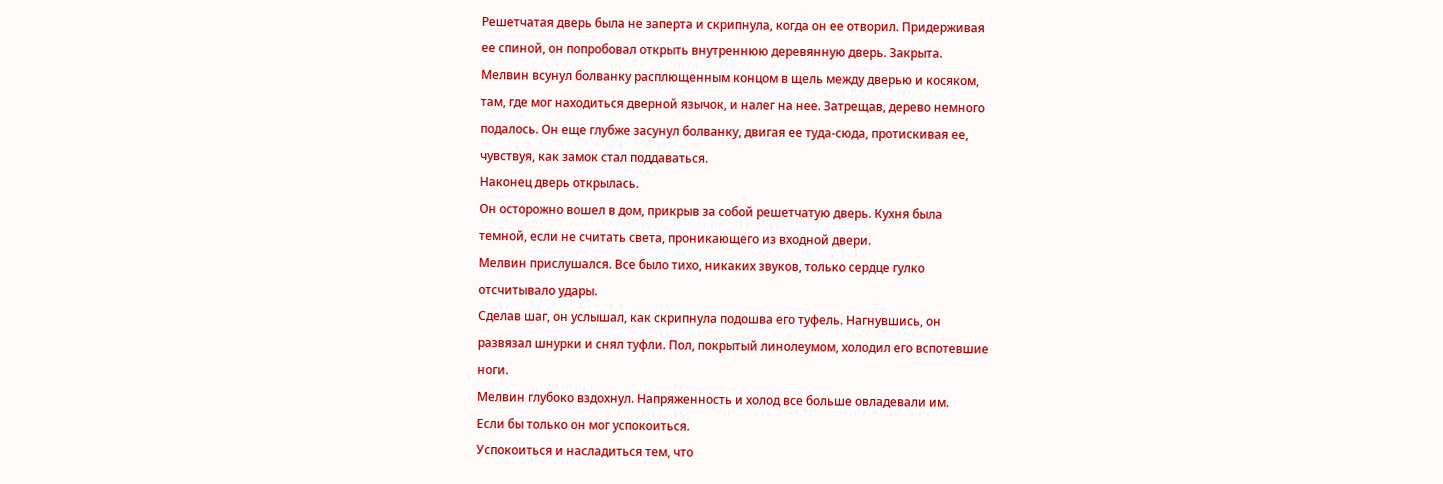Решетчатая дверь была не заперта и скрипнула, когда он ее отворил. Придерживая
ее спиной, он попробовал открыть внутреннюю деревянную дверь. Закрыта.
Мелвин всунул болванку расплющенным концом в щель между дверью и косяком,
там, где мог находиться дверной язычок, и налег на нее. Затрещав, дерево немного
подалось. Он еще глубже засунул болванку, двигая ее туда-сюда, протискивая ее,
чувствуя, как замок стал поддаваться.
Наконец дверь открылась.
Он осторожно вошел в дом, прикрыв за собой решетчатую дверь. Кухня была
темной, если не считать света, проникающего из входной двери.
Мелвин прислушался. Все было тихо, никаких звуков, только сердце гулко
отсчитывало удары.
Сделав шаг, он услышал, как скрипнула подошва его туфель. Нагнувшись, он
развязал шнурки и снял туфли. Пол, покрытый линолеумом, холодил его вспотевшие
ноги.
Мелвин глубоко вздохнул. Напряженность и холод все больше овладевали им.
Если бы только он мог успокоиться.
Успокоиться и насладиться тем, что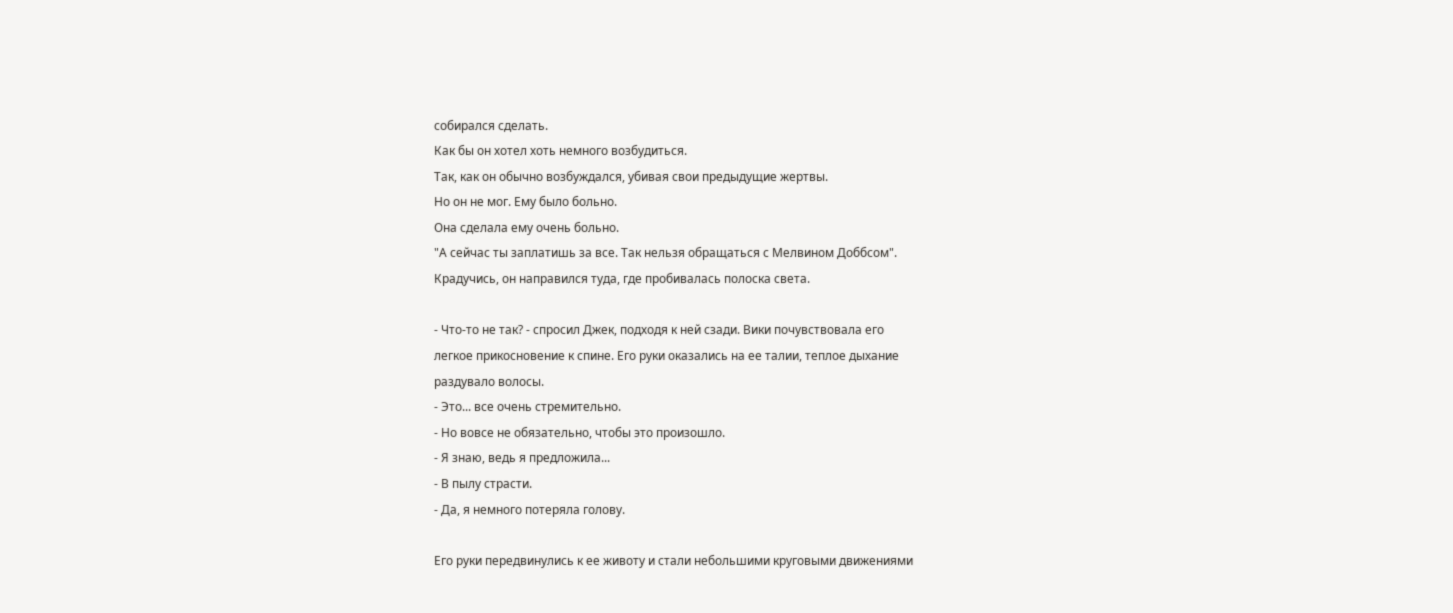собирался сделать.
Как бы он хотел хоть немного возбудиться.
Так, как он обычно возбуждался, убивая свои предыдущие жертвы.
Но он не мог. Ему было больно.
Она сделала ему очень больно.
"А сейчас ты заплатишь за все. Так нельзя обращаться с Мелвином Доббсом".
Крадучись, он направился туда, где пробивалась полоска света.

- Что-то не так? - спросил Джек, подходя к ней сзади. Вики почувствовала его
легкое прикосновение к спине. Его руки оказались на ее талии, теплое дыхание
раздувало волосы.
- Это... все очень стремительно.
- Но вовсе не обязательно, чтобы это произошло.
- Я знаю, ведь я предложила...
- В пылу страсти.
- Да, я немного потеряла голову.

Его руки передвинулись к ее животу и стали небольшими круговыми движениями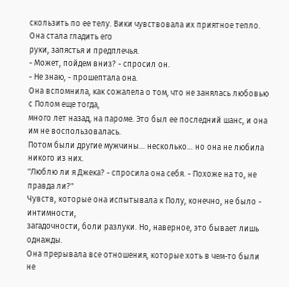скользить по ее телу. Вики чувствовала их приятное тепло. Она стала гладить его
руки, запястья и предплечья.
- Может, пойдем вниз? - спросил он.
- Не знаю, - прошептала она.
Она вспомнила, как сожалела о том, что не занялась любовью с Полом еще тогда,
много лет назад, на пароме. Это был ее последний шанс, и она им не воспользовалась.
Потом были другие мужчины... несколько... но она не любила никого из них.
"Люблю ли я Джека? - спросила она себя. - Похоже на то, не правда ли?"
Чувств, которые она испытывала к Полу, конечно, не было - интимности,
загадочности, боли разлуки. Но, наверное, это бывает лишь однажды.
Она прерывала все отношения, которые хоть в чем-то были не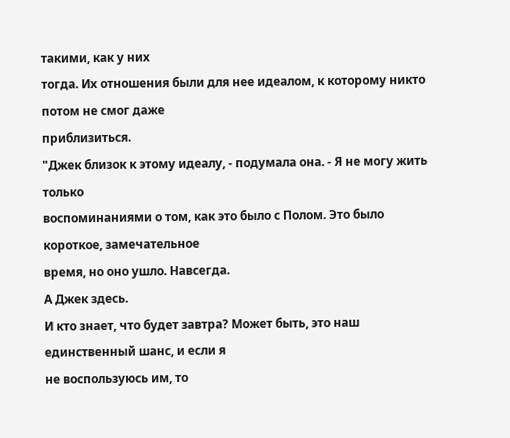такими, как у них
тогда. Их отношения были для нее идеалом, к которому никто потом не смог даже
приблизиться.
"Джек близок к этому идеалу, - подумала она. - Я не могу жить только
воспоминаниями о том, как это было с Полом. Это было короткое, замечательное
время, но оно ушло. Навсегда.
А Джек здесь.
И кто знает, что будет завтра? Может быть, это наш единственный шанс, и если я
не воспользуюсь им, то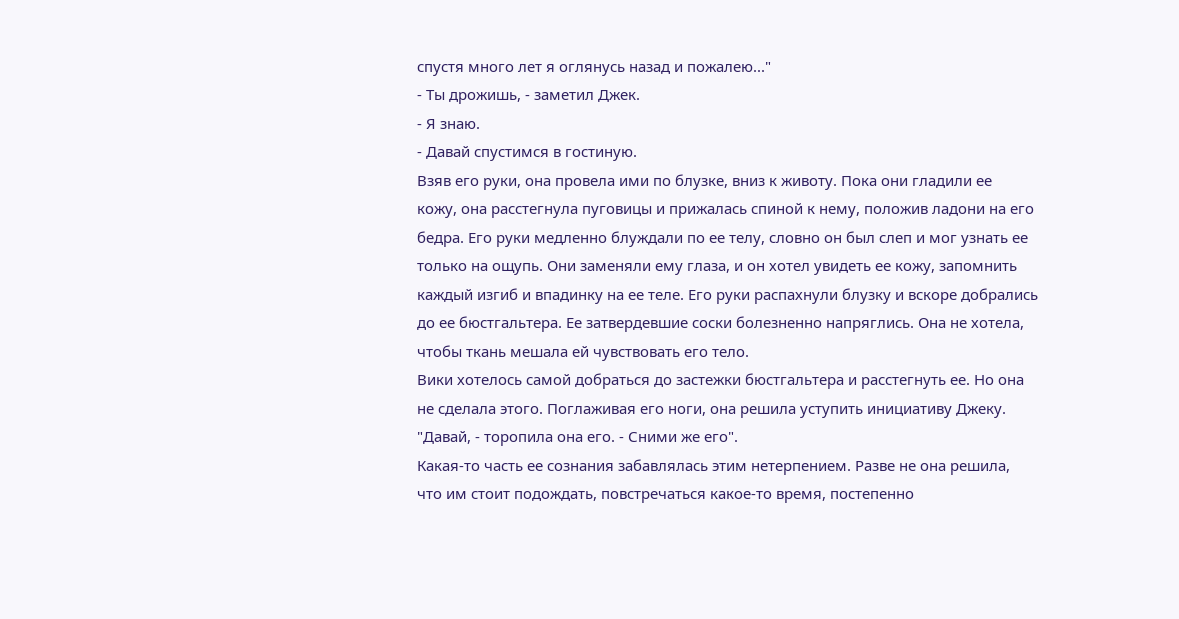спустя много лет я оглянусь назад и пожалею..."
- Ты дрожишь, - заметил Джек.
- Я знаю.
- Давай спустимся в гостиную.
Взяв его руки, она провела ими по блузке, вниз к животу. Пока они гладили ее
кожу, она расстегнула пуговицы и прижалась спиной к нему, положив ладони на его
бедра. Его руки медленно блуждали по ее телу, словно он был слеп и мог узнать ее
только на ощупь. Они заменяли ему глаза, и он хотел увидеть ее кожу, запомнить
каждый изгиб и впадинку на ее теле. Его руки распахнули блузку и вскоре добрались
до ее бюстгальтера. Ее затвердевшие соски болезненно напряглись. Она не хотела,
чтобы ткань мешала ей чувствовать его тело.
Вики хотелось самой добраться до застежки бюстгальтера и расстегнуть ее. Но она
не сделала этого. Поглаживая его ноги, она решила уступить инициативу Джеку.
"Давай, - торопила она его. - Сними же его".
Какая-то часть ее сознания забавлялась этим нетерпением. Разве не она решила,
что им стоит подождать, повстречаться какое-то время, постепенно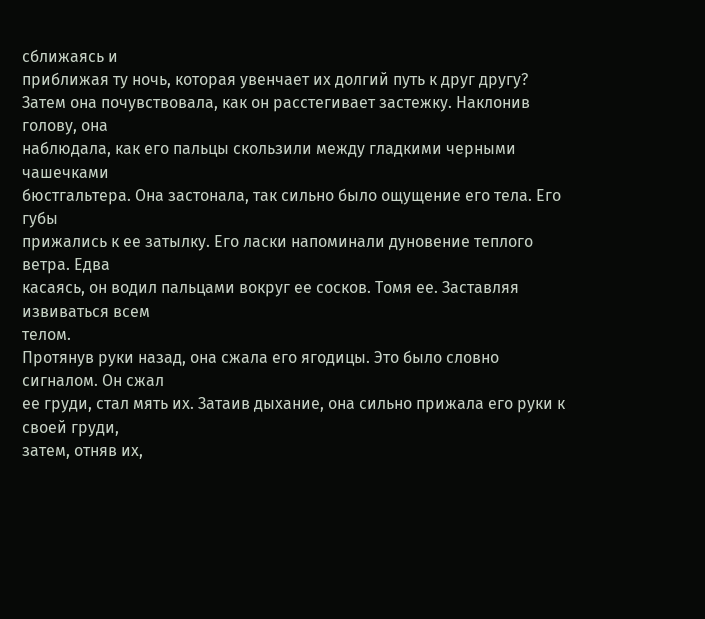сближаясь и
приближая ту ночь, которая увенчает их долгий путь к друг другу?
Затем она почувствовала, как он расстегивает застежку. Наклонив голову, она
наблюдала, как его пальцы скользили между гладкими черными чашечками
бюстгальтера. Она застонала, так сильно было ощущение его тела. Его губы
прижались к ее затылку. Его ласки напоминали дуновение теплого ветра. Едва
касаясь, он водил пальцами вокруг ее сосков. Томя ее. Заставляя извиваться всем
телом.
Протянув руки назад, она сжала его ягодицы. Это было словно сигналом. Он сжал
ее груди, стал мять их. Затаив дыхание, она сильно прижала его руки к своей груди,
затем, отняв их,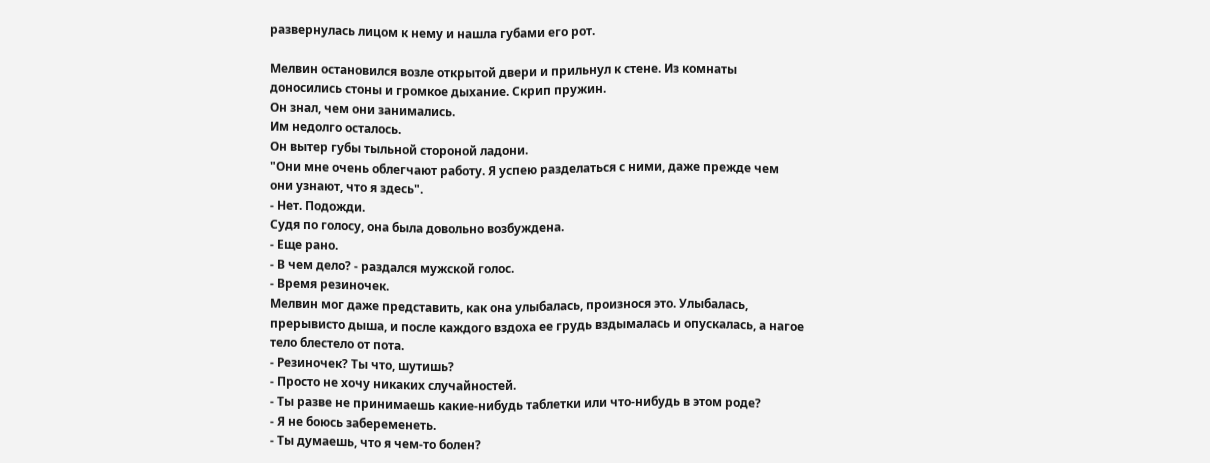развернулась лицом к нему и нашла губами его рот.

Мелвин остановился возле открытой двери и прильнул к стене. Из комнаты
доносились стоны и громкое дыхание. Скрип пружин.
Он знал, чем они занимались.
Им недолго осталось.
Он вытер губы тыльной стороной ладони.
"Они мне очень облегчают работу. Я успею разделаться с ними, даже прежде чем
они узнают, что я здесь".
- Нет. Подожди.
Судя по голосу, она была довольно возбуждена.
- Еще рано.
- В чем дело? - раздался мужской голос.
- Время резиночек.
Мелвин мог даже представить, как она улыбалась, произнося это. Улыбалась,
прерывисто дыша, и после каждого вздоха ее грудь вздымалась и опускалась, а нагое
тело блестело от пота.
- Резиночек? Ты что, шутишь?
- Просто не хочу никаких случайностей.
- Ты разве не принимаешь какие-нибудь таблетки или что-нибудь в этом роде?
- Я не боюсь забеременеть.
- Ты думаешь, что я чем-то болен?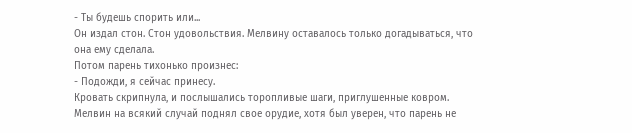- Ты будешь спорить или...
Он издал стон. Стон удовольствия. Мелвину оставалось только догадываться, что
она ему сделала.
Потом парень тихонько произнес:
- Подожди, я сейчас принесу.
Кровать скрипнула, и послышались торопливые шаги, приглушенные ковром.
Мелвин на всякий случай поднял свое орудие, хотя был уверен, что парень не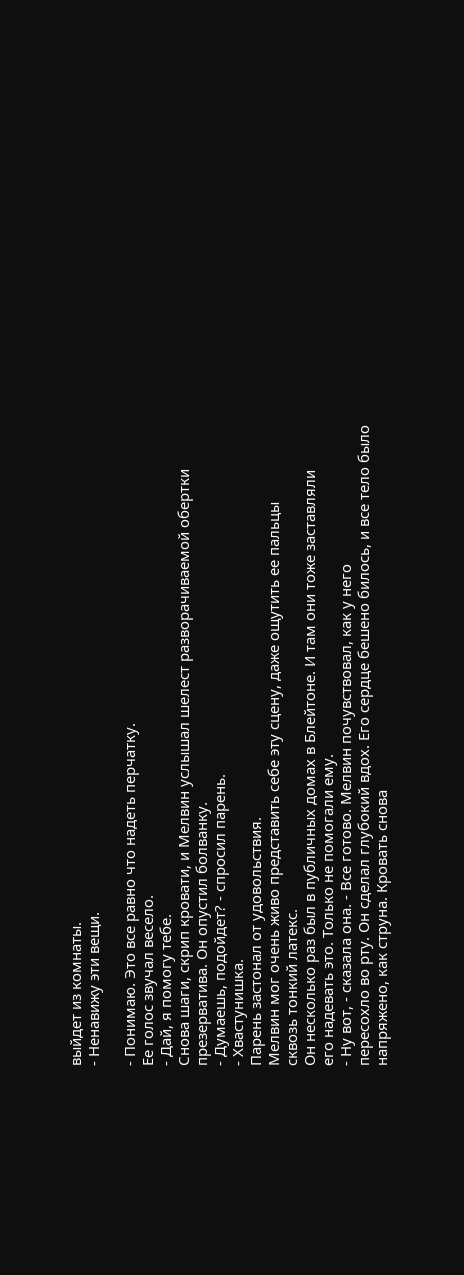выйдет из комнаты.
- Ненавижу эти вещи.

- Понимаю. Это все равно что надеть перчатку.
Ее голос звучал весело.
- Дай, я помогу тебе.
Снова шаги, скрип кровати, и Мелвин услышал шелест разворачиваемой обертки
презерватива. Он опустил болванку.
- Думаешь, подойдет? - спросил парень.
- Хвастунишка.
Парень застонал от удовольствия.
Мелвин мог очень живо представить себе эту сцену, даже ощутить ее пальцы
сквозь тонкий латекс.
Он несколько раз был в публичных домах в Блейтоне. И там они тоже заставляли
его надевать это. Только не помогали ему.
- Ну вот, - сказала она. - Все готово. Мелвин почувствовал, как у него
пересохло во рту. Он сделал глубокий вдох. Его сердце бешено билось, и все тело было
напряжено, как струна. Кровать снова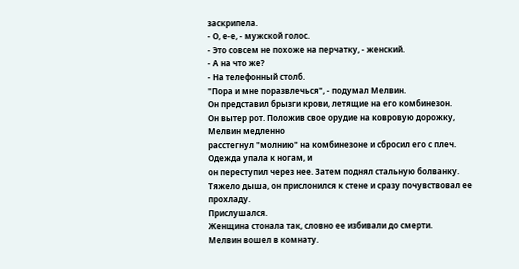заскрипела.
- О, е-е, - мужской голос.
- Это совсем не похоже на перчатку, - женский.
- А на что же?
- На телефонный столб.
"Пора и мне поразвлечься", - подумал Мелвин.
Он представил брызги крови, летящие на его комбинезон.
Он вытер рот. Положив свое орудие на ковровую дорожку, Мелвин медленно
расстегнул "молнию" на комбинезоне и сбросил его с плеч. Одежда упала к ногам, и
он переступил через нее. Затем поднял стальную болванку.
Тяжело дыша, он прислонился к стене и сразу почувствовал ее прохладу.
Прислушался.
Женщина стонала так, словно ее избивали до смерти.
Мелвин вошел в комнату.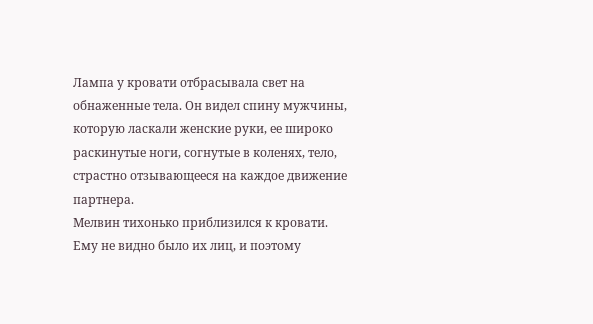Лампа у кровати отбрасывала свет на обнаженные тела. Он видел спину мужчины,
которую ласкали женские руки, ее широко раскинутые ноги, согнутые в коленях, тело,
страстно отзывающееся на каждое движение партнера.
Мелвин тихонько приблизился к кровати.
Ему не видно было их лиц, и поэтому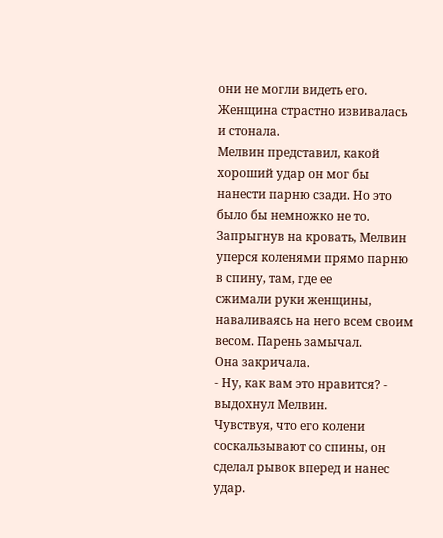они не могли видеть его.
Женщина страстно извивалась и стонала.
Мелвин представил, какой хороший удар он мог бы нанести парню сзади. Но это
было бы немножко не то.
Запрыгнув на кровать, Мелвин уперся коленями прямо парню в спину, там, где ее
сжимали руки женщины, наваливаясь на него всем своим весом. Парень замычал.
Она закричала.
- Ну, как вам это нравится? - выдохнул Мелвин.
Чувствуя, что его колени соскальзывают со спины, он сделал рывок вперед и нанес
удар.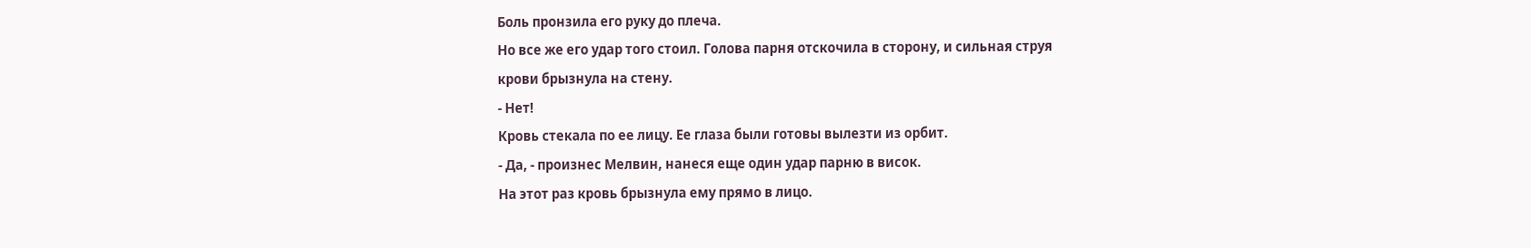Боль пронзила его руку до плеча.
Но все же его удар того стоил. Голова парня отскочила в сторону, и сильная струя
крови брызнула на стену.
- Нет!
Кровь стекала по ее лицу. Ее глаза были готовы вылезти из орбит.
- Да, - произнес Мелвин, нанеся еще один удар парню в висок.
На этот раз кровь брызнула ему прямо в лицо.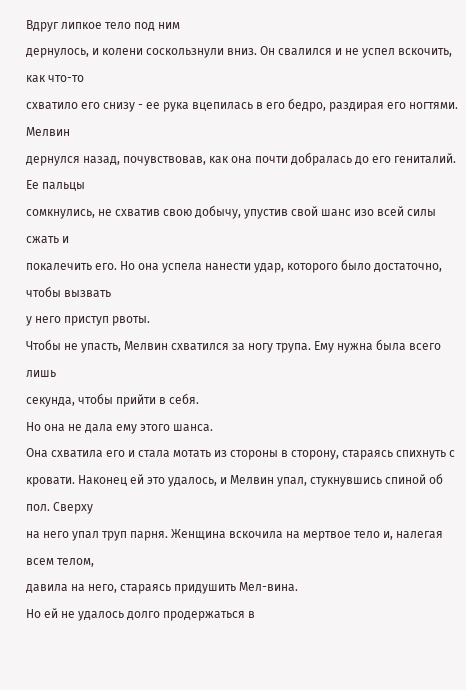Вдруг липкое тело под ним
дернулось, и колени соскользнули вниз. Он свалился и не успел вскочить, как что-то
схватило его снизу - ее рука вцепилась в его бедро, раздирая его ногтями. Мелвин
дернулся назад, почувствовав, как она почти добралась до его гениталий. Ее пальцы
сомкнулись, не схватив свою добычу, упустив свой шанс изо всей силы сжать и
покалечить его. Но она успела нанести удар, которого было достаточно, чтобы вызвать
у него приступ рвоты.
Чтобы не упасть, Мелвин схватился за ногу трупа. Ему нужна была всего лишь
секунда, чтобы прийти в себя.
Но она не дала ему этого шанса.
Она схватила его и стала мотать из стороны в сторону, стараясь спихнуть с
кровати. Наконец ей это удалось, и Мелвин упал, стукнувшись спиной об пол. Сверху
на него упал труп парня. Женщина вскочила на мертвое тело и, налегая всем телом,
давила на него, стараясь придушить Мел-вина.
Но ей не удалось долго продержаться в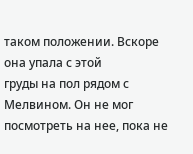таком положении. Вскоре она упала с этой
груды на пол рядом с Мелвином. Он не мог посмотреть на нее, пока не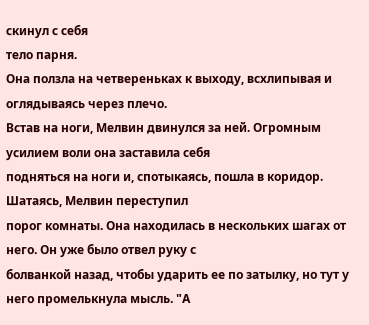скинул с себя
тело парня.
Она ползла на четвереньках к выходу, всхлипывая и оглядываясь через плечо.
Встав на ноги, Мелвин двинулся за ней. Огромным усилием воли она заставила себя
подняться на ноги и, спотыкаясь, пошла в коридор. Шатаясь, Мелвин переступил
порог комнаты. Она находилась в нескольких шагах от него. Он уже было отвел руку с
болванкой назад, чтобы ударить ее по затылку, но тут у него промелькнула мысль. "А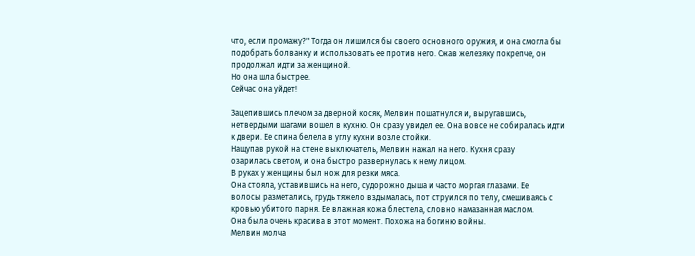что, если промажу?" Тогда он лишился бы своего основного оружия, и она смогла бы
подобрать болванку и использовать ее против него. Сжав железяку покрепче, он
продолжал идти за женщиной.
Но она шла быстрее.
Сейчас она уйдет!

Зацепившись плечом за дверной косяк, Мелвин пошатнулся и, выругавшись,
нетвердыми шагами вошел в кухню. Он сразу увидел ее. Она вовсе не собиралась идти
к двери. Ее спина белела в углу кухни возле стойки.
Нащупав рукой на стене выключатель, Мелвин нажал на него. Кухня сразу
озарилась светом, и она быстро развернулась к нему лицом.
В руках у женщины был нож для резки мяса.
Она стояла, уставившись на него, судорожно дыша и часто моргая глазами. Ее
волосы разметались, грудь тяжело вздымалась, пот струился по телу, смешиваясь с
кровью убитого парня. Ее влажная кожа блестела, словно намазанная маслом.
Она была очень красива в этот момент. Похожа на богиню войны.
Мелвин молча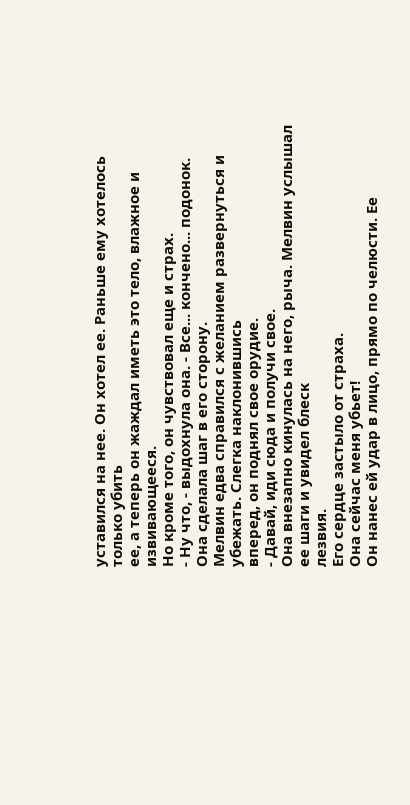уставился на нее. Он хотел ее. Раньше ему хотелось только убить
ее, а теперь он жаждал иметь это тело, влажное и извивающееся.
Но кроме того, он чувствовал еще и страх.
- Ну что, - выдохнула она. - Все... кончено... подонок.
Она сделала шаг в его сторону.
Мелвин едва справился с желанием развернуться и убежать. Слегка наклонившись
вперед, он поднял свое орудие.
- Давай, иди сюда и получи свое.
Она внезапно кинулась на него, рыча. Мелвин услышал ее шаги и увидел блеск
лезвия.
Его сердце застыло от страха.
Она сейчас меня убьет!
Он нанес ей удар в лицо, прямо по челюсти. Ее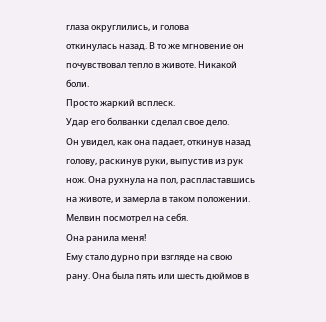глаза округлились, и голова
откинулась назад. В то же мгновение он почувствовал тепло в животе. Никакой боли.
Просто жаркий всплеск.
Удар его болванки сделал свое дело.
Он увидел, как она падает, откинув назад голову, раскинув руки, выпустив из рук
нож. Она рухнула на пол, распластавшись на животе, и замерла в таком положении.
Мелвин посмотрел на себя.
Она ранила меня!
Ему стало дурно при взгляде на свою рану. Она была пять или шесть дюймов в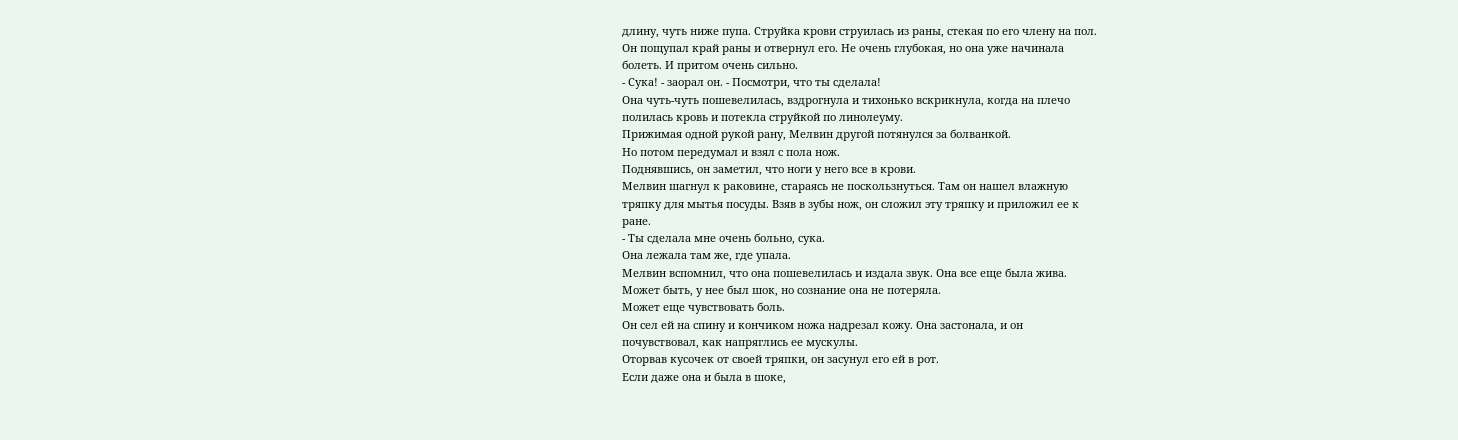длину, чуть ниже пупа. Струйка крови струилась из раны, стекая по его члену на пол.
Он пощупал край раны и отвернул его. Не очень глубокая, но она уже начинала
болеть. И притом очень сильно.
- Сука! - заорал он. - Посмотри, что ты сделала!
Она чуть-чуть пошевелилась, вздрогнула и тихонько вскрикнула, когда на плечо
полилась кровь и потекла струйкой по линолеуму.
Прижимая одной рукой рану, Мелвин другой потянулся за болванкой.
Но потом передумал и взял с пола нож.
Поднявшись, он заметил, что ноги у него все в крови.
Мелвин шагнул к раковине, стараясь не поскользнуться. Там он нашел влажную
тряпку для мытья посуды. Взяв в зубы нож, он сложил эту тряпку и приложил ее к
ране.
- Ты сделала мне очень больно, сука.
Она лежала там же, где упала.
Мелвин вспомнил, что она пошевелилась и издала звук. Она все еще была жива.
Может быть, у нее был шок, но сознание она не потеряла.
Может еще чувствовать боль.
Он сел ей на спину и кончиком ножа надрезал кожу. Она застонала, и он
почувствовал, как напряглись ее мускулы.
Оторвав кусочек от своей тряпки, он засунул его ей в рот.
Если даже она и была в шоке,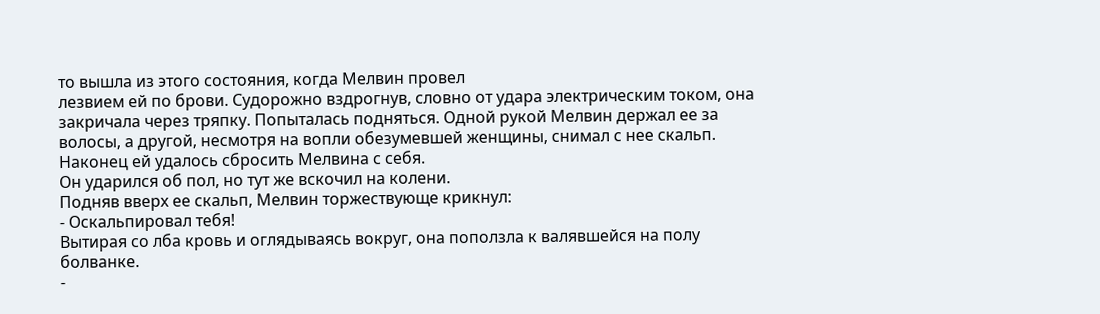то вышла из этого состояния, когда Мелвин провел
лезвием ей по брови. Судорожно вздрогнув, словно от удара электрическим током, она
закричала через тряпку. Попыталась подняться. Одной рукой Мелвин держал ее за
волосы, а другой, несмотря на вопли обезумевшей женщины, снимал с нее скальп.
Наконец ей удалось сбросить Мелвина с себя.
Он ударился об пол, но тут же вскочил на колени.
Подняв вверх ее скальп, Мелвин торжествующе крикнул:
- Оскальпировал тебя!
Вытирая со лба кровь и оглядываясь вокруг, она поползла к валявшейся на полу
болванке.
-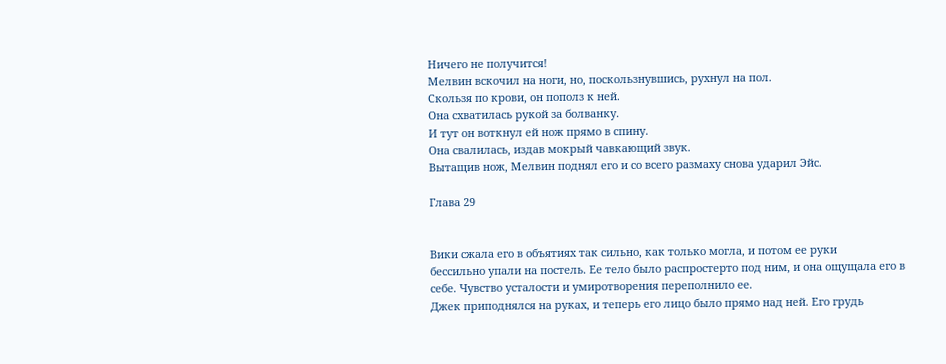Ничего не получится!
Мелвин вскочил на ноги, но, поскользнувшись, рухнул на пол.
Скользя по крови, он пополз к ней.
Она схватилась рукой за болванку.
И тут он воткнул ей нож прямо в спину.
Она свалилась, издав мокрый чавкающий звук.
Вытащив нож, Мелвин поднял его и со всего размаху снова ударил Эйс.

Глава 29


Вики сжала его в объятиях так сильно, как только могла, и потом ее руки
бессильно упали на постель. Ее тело было распростерто под ним, и она ощущала его в
себе. Чувство усталости и умиротворения переполнило ее.
Джек приподнялся на руках, и теперь его лицо было прямо над ней. Его грудь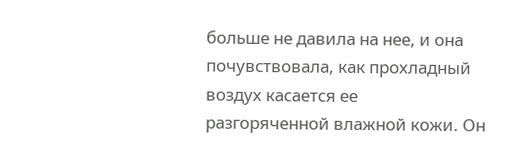больше не давила на нее, и она почувствовала, как прохладный воздух касается ее
разгоряченной влажной кожи. Он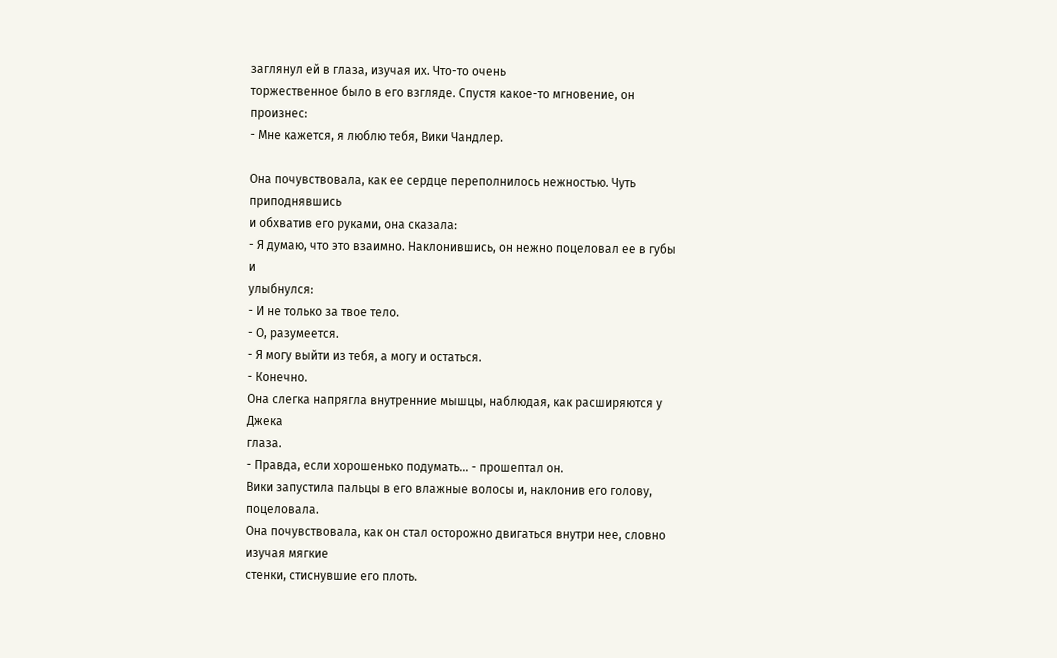заглянул ей в глаза, изучая их. Что-то очень
торжественное было в его взгляде. Спустя какое-то мгновение, он произнес:
- Мне кажется, я люблю тебя, Вики Чандлер.

Она почувствовала, как ее сердце переполнилось нежностью. Чуть приподнявшись
и обхватив его руками, она сказала:
- Я думаю, что это взаимно. Наклонившись, он нежно поцеловал ее в губы и
улыбнулся:
- И не только за твое тело.
- О, разумеется.
- Я могу выйти из тебя, а могу и остаться.
- Конечно.
Она слегка напрягла внутренние мышцы, наблюдая, как расширяются у Джека
глаза.
- Правда, если хорошенько подумать... - прошептал он.
Вики запустила пальцы в его влажные волосы и, наклонив его голову, поцеловала.
Она почувствовала, как он стал осторожно двигаться внутри нее, словно изучая мягкие
стенки, стиснувшие его плоть.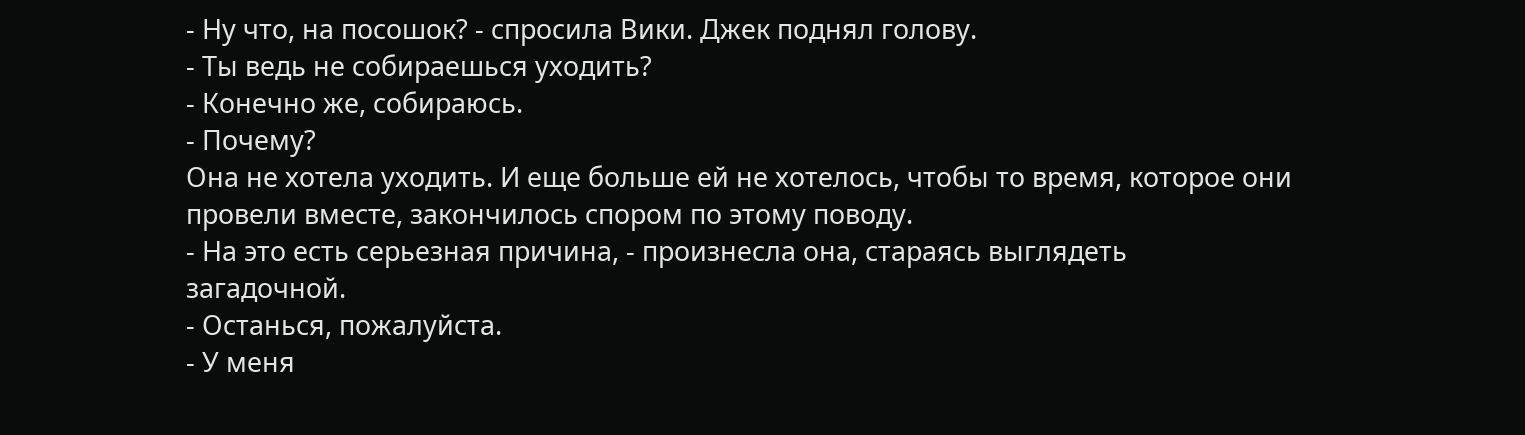- Ну что, на посошок? - спросила Вики. Джек поднял голову.
- Ты ведь не собираешься уходить?
- Конечно же, собираюсь.
- Почему?
Она не хотела уходить. И еще больше ей не хотелось, чтобы то время, которое они
провели вместе, закончилось спором по этому поводу.
- На это есть серьезная причина, - произнесла она, стараясь выглядеть
загадочной.
- Останься, пожалуйста.
- У меня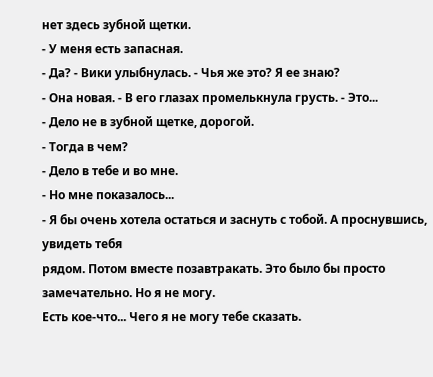нет здесь зубной щетки.
- У меня есть запасная.
- Да? - Вики улыбнулась. - Чья же это? Я ее знаю?
- Она новая. - В его глазах промелькнула грусть. - Это...
- Дело не в зубной щетке, дорогой.
- Тогда в чем?
- Дело в тебе и во мне.
- Но мне показалось...
- Я бы очень хотела остаться и заснуть с тобой. А проснувшись, увидеть тебя
рядом. Потом вместе позавтракать. Это было бы просто замечательно. Но я не могу.
Есть кое-что... Чего я не могу тебе сказать.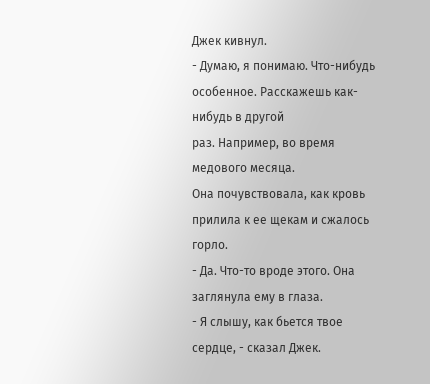Джек кивнул.
- Думаю, я понимаю. Что-нибудь особенное. Расскажешь как-нибудь в другой
раз. Например, во время медового месяца.
Она почувствовала, как кровь прилила к ее щекам и сжалось горло.
- Да. Что-то вроде этого. Она заглянула ему в глаза.
- Я слышу, как бьется твое сердце, - сказал Джек.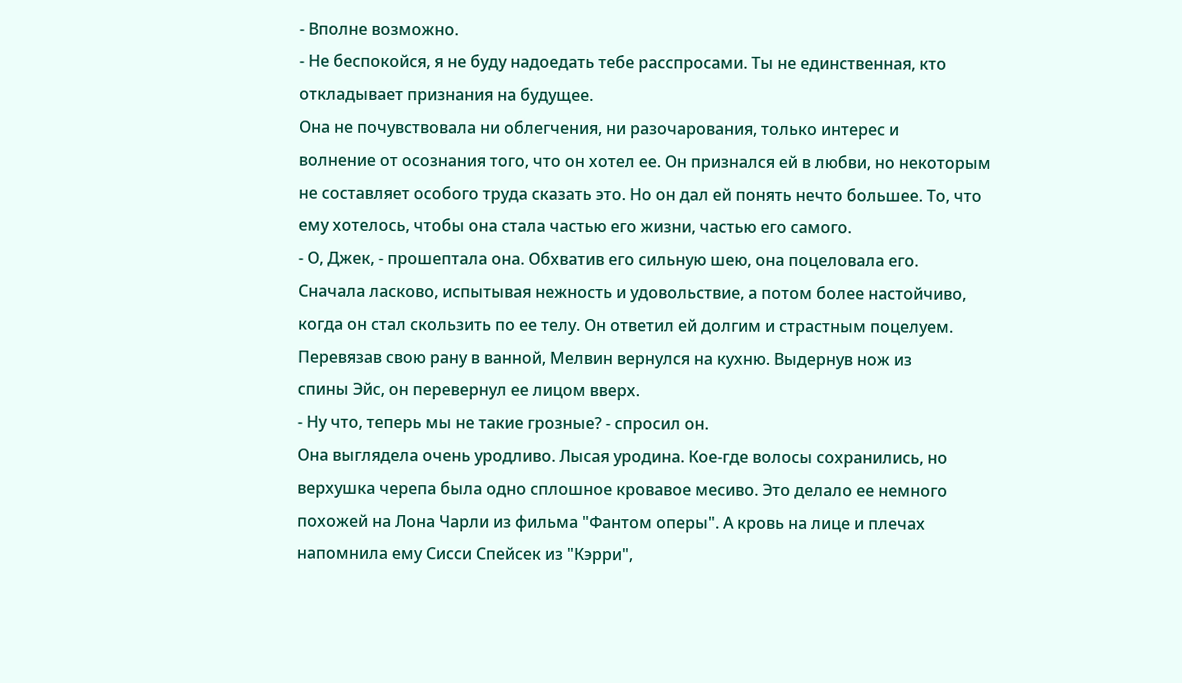- Вполне возможно.
- Не беспокойся, я не буду надоедать тебе расспросами. Ты не единственная, кто
откладывает признания на будущее.
Она не почувствовала ни облегчения, ни разочарования, только интерес и
волнение от осознания того, что он хотел ее. Он признался ей в любви, но некоторым
не составляет особого труда сказать это. Но он дал ей понять нечто большее. То, что
ему хотелось, чтобы она стала частью его жизни, частью его самого.
- О, Джек, - прошептала она. Обхватив его сильную шею, она поцеловала его.
Сначала ласково, испытывая нежность и удовольствие, а потом более настойчиво,
когда он стал скользить по ее телу. Он ответил ей долгим и страстным поцелуем.
Перевязав свою рану в ванной, Мелвин вернулся на кухню. Выдернув нож из
спины Эйс, он перевернул ее лицом вверх.
- Ну что, теперь мы не такие грозные? - спросил он.
Она выглядела очень уродливо. Лысая уродина. Кое-где волосы сохранились, но
верхушка черепа была одно сплошное кровавое месиво. Это делало ее немного
похожей на Лона Чарли из фильма "Фантом оперы". А кровь на лице и плечах
напомнила ему Сисси Спейсек из "Кэрри",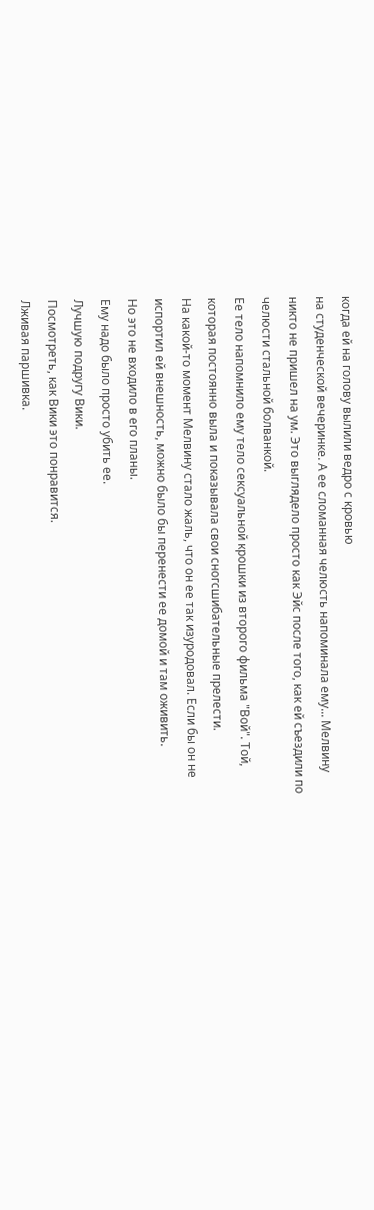когда ей на голову вылили ведро с кровью
на студенческой вечеринке. А ее сломанная челюсть напоминала ему... Мелвину
никто не пришел на ум. Это выглядело просто как Эйс после того, как ей съездили по
челюсти стальной болванкой.
Ее тело напомнило ему тело сексуальной крошки из второго фильма "Вой". Той,
которая постоянно выла и показывала свои сногсшибательные прелести.
На какой-то момент Мелвину стало жаль, что он ее так изуродовал. Если бы он не
испортил ей внешность, можно было бы перенести ее домой и там оживить.
Но это не входило в его планы.
Ему надо было просто убить ее.
Лучшую подругу Вики.
Посмотреть, как Вики это понравится.
Лживая паршивка.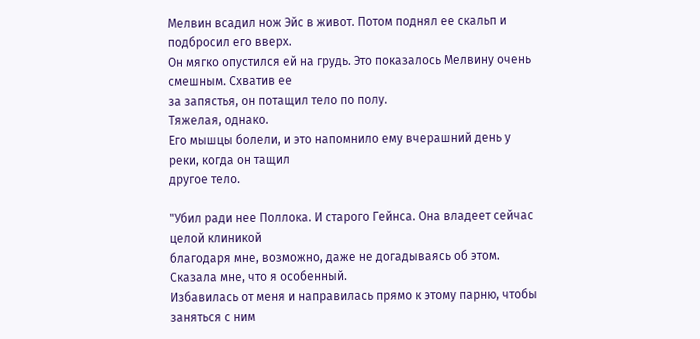Мелвин всадил нож Эйс в живот. Потом поднял ее скальп и подбросил его вверх.
Он мягко опустился ей на грудь. Это показалось Мелвину очень смешным. Схватив ее
за запястья, он потащил тело по полу.
Тяжелая, однако.
Его мышцы болели, и это напомнило ему вчерашний день у реки, когда он тащил
другое тело.

"Убил ради нее Поллока. И старого Гейнса. Она владеет сейчас целой клиникой
благодаря мне, возможно, даже не догадываясь об этом.
Сказала мне, что я особенный.
Избавилась от меня и направилась прямо к этому парню, чтобы заняться с ним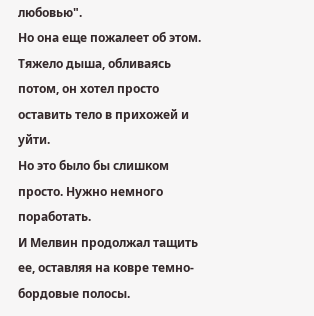любовью".
Но она еще пожалеет об этом.
Тяжело дыша, обливаясь потом, он хотел просто оставить тело в прихожей и уйти.
Но это было бы слишком просто. Нужно немного поработать.
И Мелвин продолжал тащить ее, оставляя на ковре темно-бордовые полосы.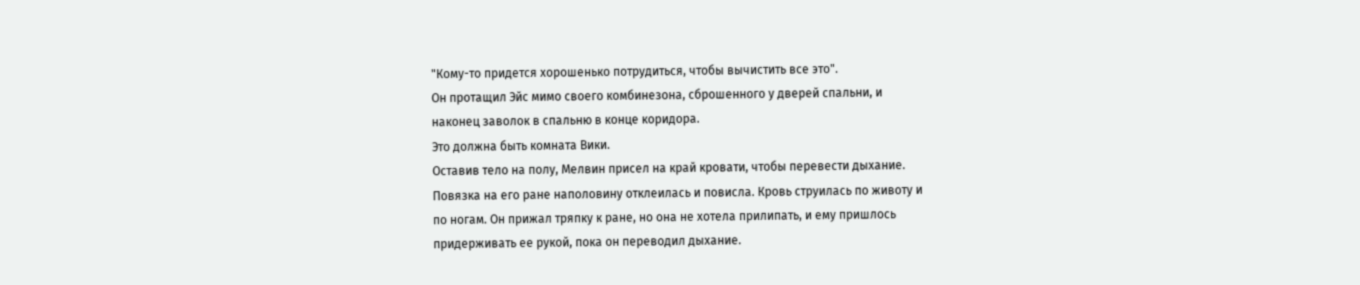"Кому-то придется хорошенько потрудиться, чтобы вычистить все это".
Он протащил Эйс мимо своего комбинезона, сброшенного у дверей спальни, и
наконец заволок в спальню в конце коридора.
Это должна быть комната Вики.
Оставив тело на полу, Мелвин присел на край кровати, чтобы перевести дыхание.
Повязка на его ране наполовину отклеилась и повисла. Кровь струилась по животу и
по ногам. Он прижал тряпку к ране, но она не хотела прилипать, и ему пришлось
придерживать ее рукой, пока он переводил дыхание.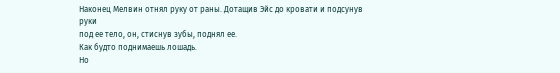Наконец Мелвин отнял руку от раны. Дотащив Эйс до кровати и подсунув руки
под ее тело, он, стиснув зубы, поднял ее.
Как будто поднимаешь лошадь.
Но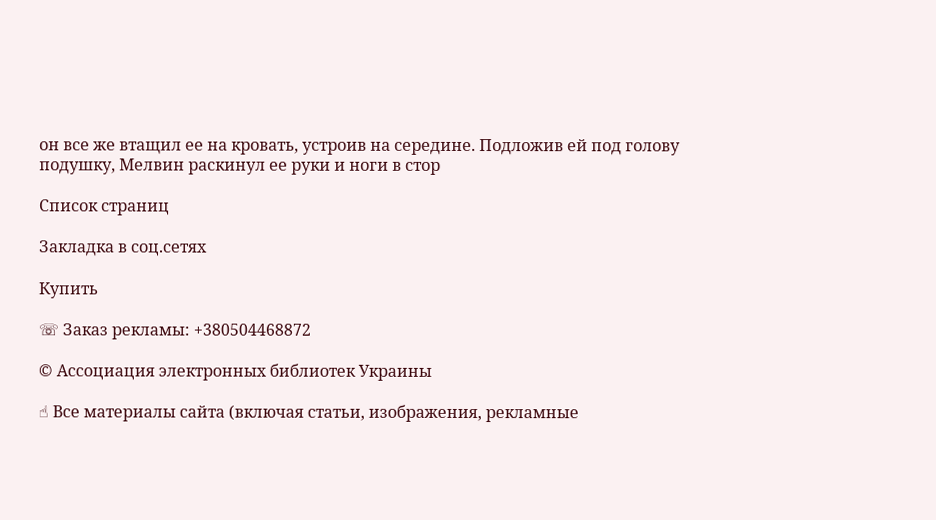он все же втащил ее на кровать, устроив на середине. Подложив ей под голову
подушку, Мелвин раскинул ее руки и ноги в стор

Список страниц

Закладка в соц.сетях

Купить

☏ Заказ рекламы: +380504468872

© Ассоциация электронных библиотек Украины

☝ Все материалы сайта (включая статьи, изображения, рекламные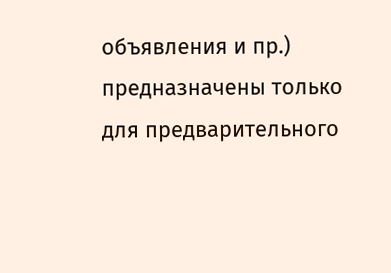объявления и пр.) предназначены только для предварительного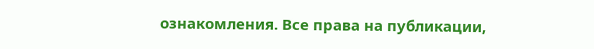ознакомления. Все права на публикации,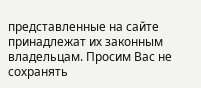представленные на сайте принадлежат их законным владельцам. Просим Вас не сохранять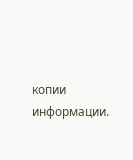копии информации.